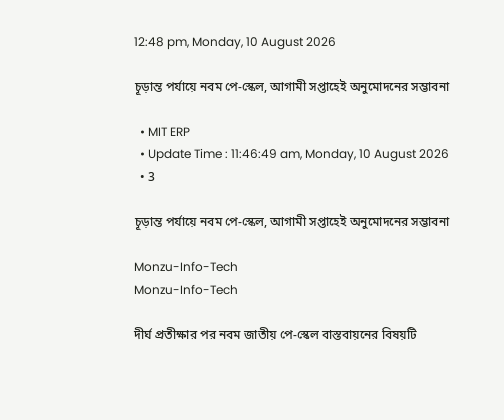12:48 pm, Monday, 10 August 2026

চূড়ান্ত পর্যায়ে নবম পে-স্কেল, আগামী সপ্তাহেই অনুমোদনের সম্ভাবনা

  • MIT ERP
  • Update Time : 11:46:49 am, Monday, 10 August 2026
  • 3

চূড়ান্ত পর্যায়ে নবম পে-স্কেল, আগামী সপ্তাহেই অনুমোদনের সম্ভাবনা

Monzu-Info-Tech
Monzu-Info-Tech

দীর্ঘ প্রতীক্ষার পর নবম জাতীয় পে-স্কেল বাস্তবায়নের বিষয়টি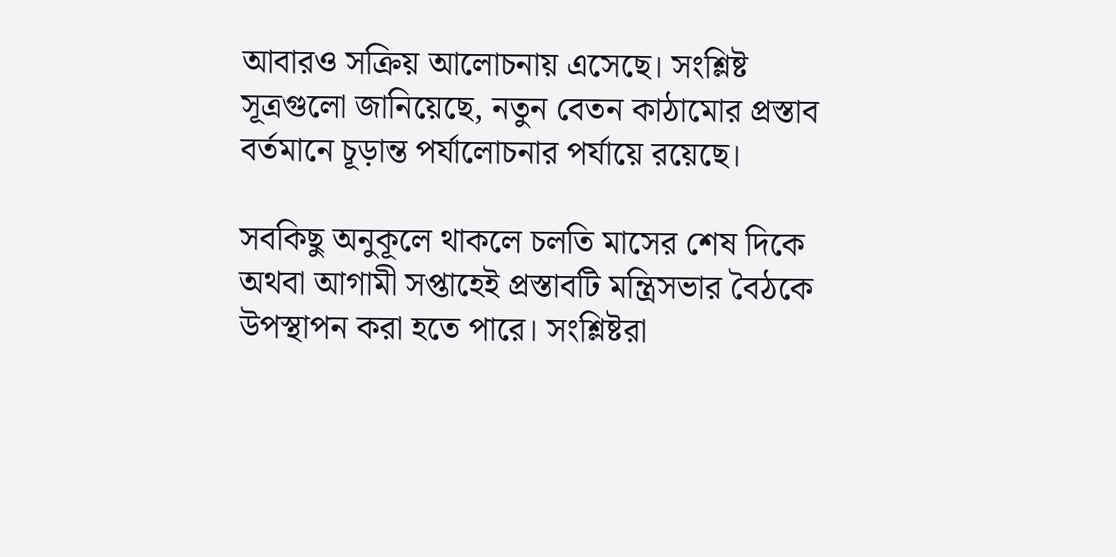আবারও সক্রিয় আলোচনায় এসেছে। সংশ্লিষ্ট সূত্রগুলো জানিয়েছে, নতুন বেতন কাঠামোর প্রস্তাব বর্তমানে চূড়ান্ত পর্যালোচনার পর্যায়ে রয়েছে।

সবকিছু অনুকূলে থাকলে চলতি মাসের শেষ দিকে অথবা আগামী সপ্তাহেই প্রস্তাবটি মন্ত্রিসভার বৈঠকে উপস্থাপন করা হতে পারে। সংশ্লিষ্টরা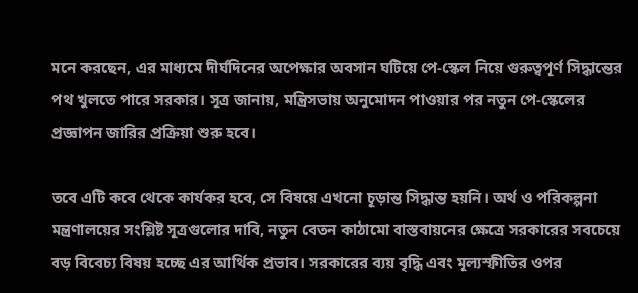মনে করছেন, এর মাধ্যমে দীর্ঘদিনের অপেক্ষার অবসান ঘটিয়ে পে-স্কেল নিয়ে গুরুত্বপূর্ণ সিদ্ধান্তের পথ খুলতে পারে সরকার। সূত্র জানায়, মন্ত্রিসভায় অনুমোদন পাওয়ার পর নতুন পে-স্কেলের প্রজ্ঞাপন জারির প্রক্রিয়া শুরু হবে।

তবে এটি কবে থেকে কার্যকর হবে, সে বিষয়ে এখনো চূড়ান্ত সিদ্ধান্ত হয়নি। অর্থ ও পরিকল্পনা মন্ত্রণালয়ের সংশ্লিষ্ট সূত্রগুলোর দাবি, নতুন বেতন কাঠামো বাস্তবায়নের ক্ষেত্রে সরকারের সবচেয়ে বড় বিবেচ্য বিষয় হচ্ছে এর আর্থিক প্রভাব। সরকারের ব্যয় বৃদ্ধি এবং মূল্যস্ফীতির ওপর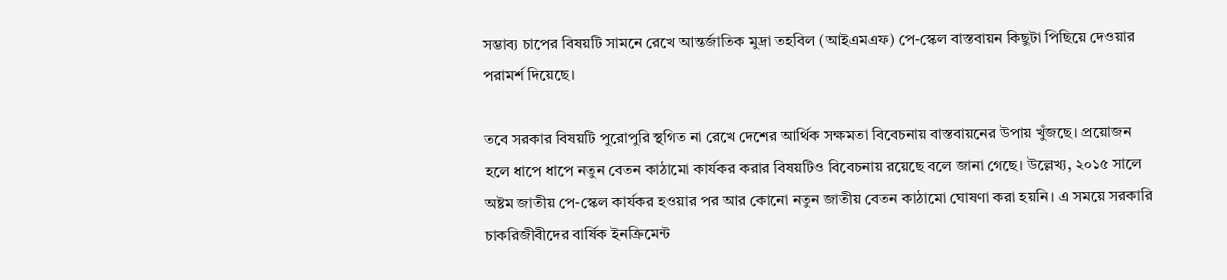সম্ভাব্য চাপের বিষয়টি সামনে রেখে আন্তর্জাতিক মুদ্রা তহবিল (আইএমএফ) পে-স্কেল বাস্তবায়ন কিছুটা পিছিয়ে দেওয়ার পরামর্শ দিয়েছে।

তবে সরকার বিষয়টি পুরোপুরি স্থগিত না রেখে দেশের আর্থিক সক্ষমতা বিবেচনায় বাস্তবায়নের উপায় খুঁজছে। প্রয়োজন হলে ধাপে ধাপে নতুন বেতন কাঠামো কার্যকর করার বিষয়টিও বিবেচনায় রয়েছে বলে জানা গেছে। উল্লেখ্য, ২০১৫ সালে অষ্টম জাতীয় পে-স্কেল কার্যকর হওয়ার পর আর কোনো নতুন জাতীয় বেতন কাঠামো ঘোষণা করা হয়নি। এ সময়ে সরকারি চাকরিজীবীদের বার্ষিক ইনক্রিমেন্ট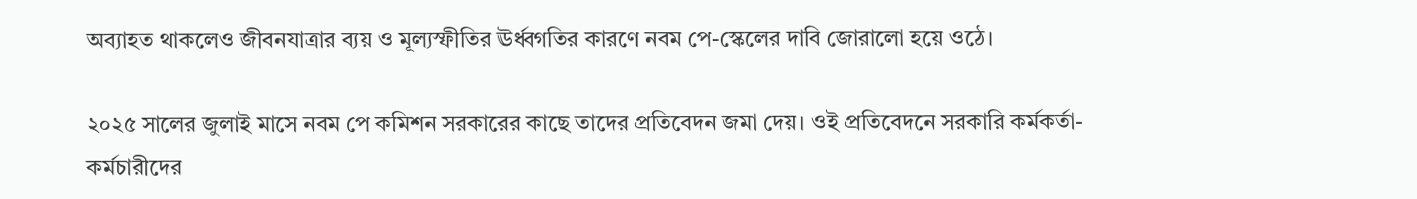অব্যাহত থাকলেও জীবনযাত্রার ব্যয় ও মূল্যস্ফীতির ঊর্ধ্বগতির কারণে নবম পে-স্কেলের দাবি জোরালো হয়ে ওঠে।

২০২৫ সালের জুলাই মাসে নবম পে কমিশন সরকারের কাছে তাদের প্রতিবেদন জমা দেয়। ওই প্রতিবেদনে সরকারি কর্মকর্তা-কর্মচারীদের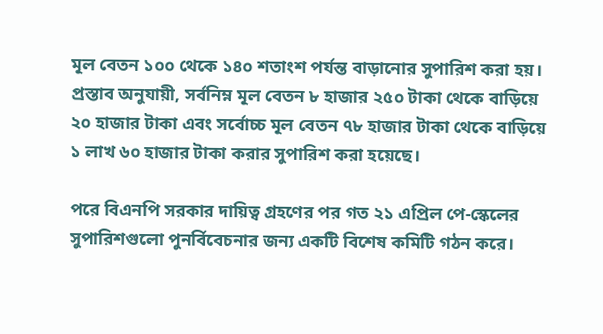মূল বেতন ১০০ থেকে ১৪০ শতাংশ পর্যন্ত বাড়ানোর সুপারিশ করা হয়। প্রস্তাব অনুযায়ী, সর্বনিম্ন মূল বেতন ৮ হাজার ২৫০ টাকা থেকে বাড়িয়ে ২০ হাজার টাকা এবং সর্বোচ্চ মূল বেতন ৭৮ হাজার টাকা থেকে বাড়িয়ে ১ লাখ ৬০ হাজার টাকা করার সুপারিশ করা হয়েছে।

পরে বিএনপি সরকার দায়িত্ব গ্রহণের পর গত ২১ এপ্রিল পে-স্কেলের সুপারিশগুলো পুনর্বিবেচনার জন্য একটি বিশেষ কমিটি গঠন করে।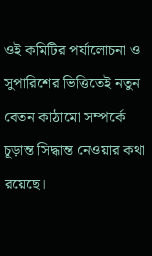ওই কমিটির পর্যালোচনা ও সুপারিশের ভিত্তিতেই নতুন বেতন কাঠামো সম্পর্কে চূড়ান্ত সিদ্ধান্ত নেওয়ার কথা রয়েছে।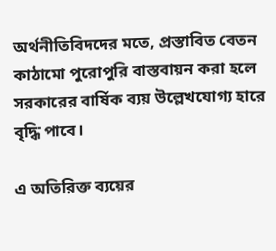অর্থনীতিবিদদের মতে, প্রস্তাবিত বেতন কাঠামো পুরোপুরি বাস্তবায়ন করা হলে সরকারের বার্ষিক ব্যয় উল্লেখযোগ্য হারে বৃদ্ধি পাবে।

এ অতিরিক্ত ব্যয়ের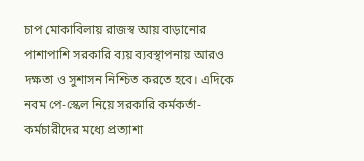চাপ মোকাবিলায় রাজস্ব আয় বাড়ানোর পাশাপাশি সরকারি ব্যয় ব্যবস্থাপনায় আরও দক্ষতা ও সুশাসন নিশ্চিত করতে হবে। এদিকে নবম পে-স্কেল নিয়ে সরকারি কর্মকর্তা-কর্মচারীদের মধ্যে প্রত্যাশা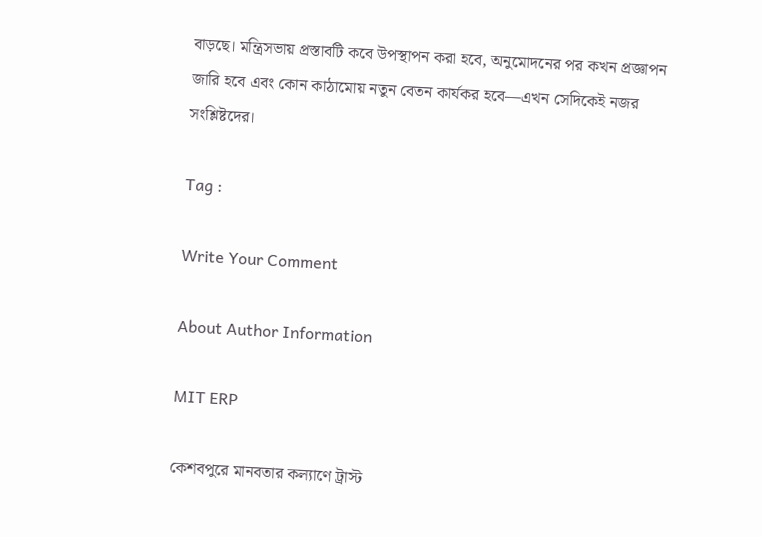বাড়ছে। মন্ত্রিসভায় প্রস্তাবটি কবে উপস্থাপন করা হবে, অনুমোদনের পর কখন প্রজ্ঞাপন জারি হবে এবং কোন কাঠামোয় নতুন বেতন কার্যকর হবে—এখন সেদিকেই নজর সংশ্লিষ্টদের।

Tag :

Write Your Comment

About Author Information

MIT ERP

কেশবপুরে মানবতার কল্যাণে ট্রাস্ট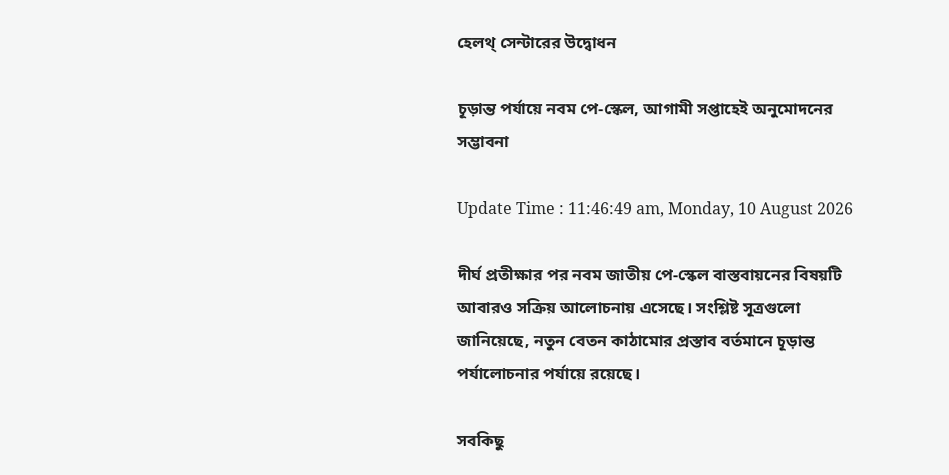হেলথ্ সেন্টারের উদ্বোধন

চূড়ান্ত পর্যায়ে নবম পে-স্কেল, আগামী সপ্তাহেই অনুমোদনের সম্ভাবনা

Update Time : 11:46:49 am, Monday, 10 August 2026

দীর্ঘ প্রতীক্ষার পর নবম জাতীয় পে-স্কেল বাস্তবায়নের বিষয়টি আবারও সক্রিয় আলোচনায় এসেছে। সংশ্লিষ্ট সূত্রগুলো জানিয়েছে, নতুন বেতন কাঠামোর প্রস্তাব বর্তমানে চূড়ান্ত পর্যালোচনার পর্যায়ে রয়েছে।

সবকিছু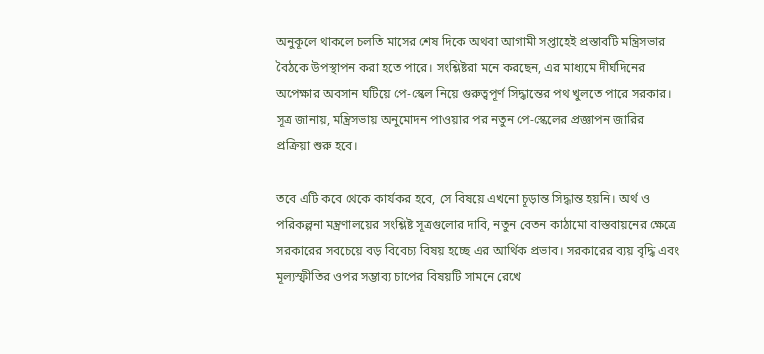অনুকূলে থাকলে চলতি মাসের শেষ দিকে অথবা আগামী সপ্তাহেই প্রস্তাবটি মন্ত্রিসভার বৈঠকে উপস্থাপন করা হতে পারে। সংশ্লিষ্টরা মনে করছেন, এর মাধ্যমে দীর্ঘদিনের অপেক্ষার অবসান ঘটিয়ে পে-স্কেল নিয়ে গুরুত্বপূর্ণ সিদ্ধান্তের পথ খুলতে পারে সরকার। সূত্র জানায়, মন্ত্রিসভায় অনুমোদন পাওয়ার পর নতুন পে-স্কেলের প্রজ্ঞাপন জারির প্রক্রিয়া শুরু হবে।

তবে এটি কবে থেকে কার্যকর হবে, সে বিষয়ে এখনো চূড়ান্ত সিদ্ধান্ত হয়নি। অর্থ ও পরিকল্পনা মন্ত্রণালয়ের সংশ্লিষ্ট সূত্রগুলোর দাবি, নতুন বেতন কাঠামো বাস্তবায়নের ক্ষেত্রে সরকারের সবচেয়ে বড় বিবেচ্য বিষয় হচ্ছে এর আর্থিক প্রভাব। সরকারের ব্যয় বৃদ্ধি এবং মূল্যস্ফীতির ওপর সম্ভাব্য চাপের বিষয়টি সামনে রেখে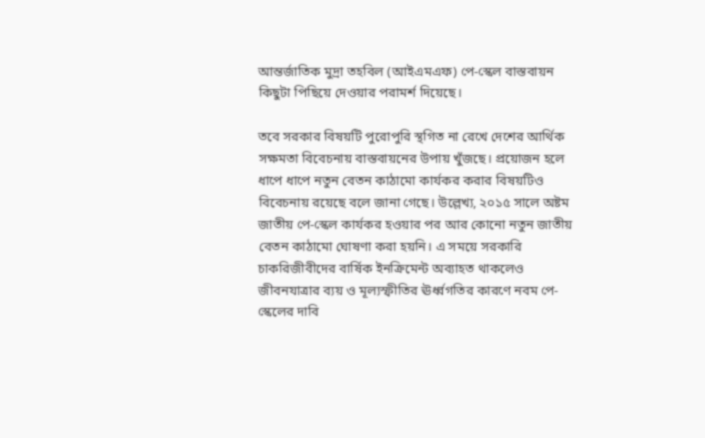আন্তর্জাতিক মুদ্রা তহবিল (আইএমএফ) পে-স্কেল বাস্তবায়ন কিছুটা পিছিয়ে দেওয়ার পরামর্শ দিয়েছে।

তবে সরকার বিষয়টি পুরোপুরি স্থগিত না রেখে দেশের আর্থিক সক্ষমতা বিবেচনায় বাস্তবায়নের উপায় খুঁজছে। প্রয়োজন হলে ধাপে ধাপে নতুন বেতন কাঠামো কার্যকর করার বিষয়টিও বিবেচনায় রয়েছে বলে জানা গেছে। উল্লেখ্য, ২০১৫ সালে অষ্টম জাতীয় পে-স্কেল কার্যকর হওয়ার পর আর কোনো নতুন জাতীয় বেতন কাঠামো ঘোষণা করা হয়নি। এ সময়ে সরকারি চাকরিজীবীদের বার্ষিক ইনক্রিমেন্ট অব্যাহত থাকলেও জীবনযাত্রার ব্যয় ও মূল্যস্ফীতির ঊর্ধ্বগতির কারণে নবম পে-স্কেলের দাবি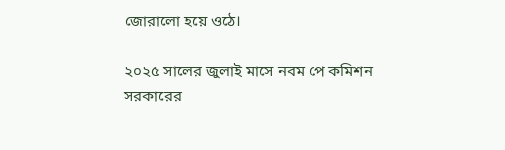জোরালো হয়ে ওঠে।

২০২৫ সালের জুলাই মাসে নবম পে কমিশন সরকারের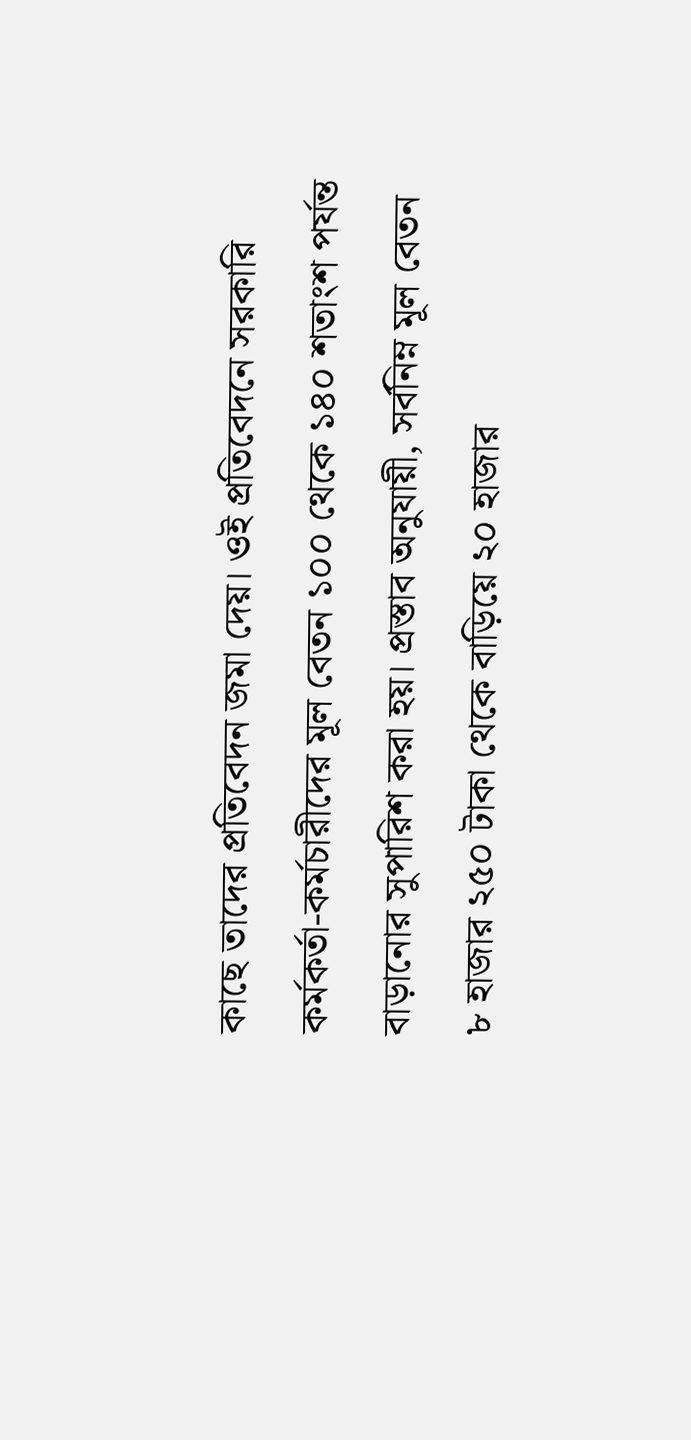কাছে তাদের প্রতিবেদন জমা দেয়। ওই প্রতিবেদনে সরকারি কর্মকর্তা-কর্মচারীদের মূল বেতন ১০০ থেকে ১৪০ শতাংশ পর্যন্ত বাড়ানোর সুপারিশ করা হয়। প্রস্তাব অনুযায়ী, সর্বনিম্ন মূল বেতন ৮ হাজার ২৫০ টাকা থেকে বাড়িয়ে ২০ হাজার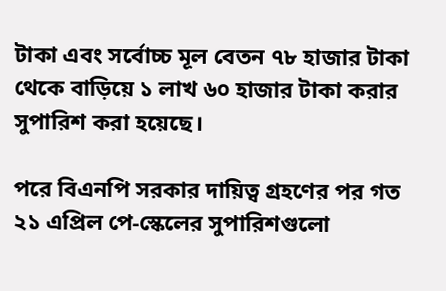টাকা এবং সর্বোচ্চ মূল বেতন ৭৮ হাজার টাকা থেকে বাড়িয়ে ১ লাখ ৬০ হাজার টাকা করার সুপারিশ করা হয়েছে।

পরে বিএনপি সরকার দায়িত্ব গ্রহণের পর গত ২১ এপ্রিল পে-স্কেলের সুপারিশগুলো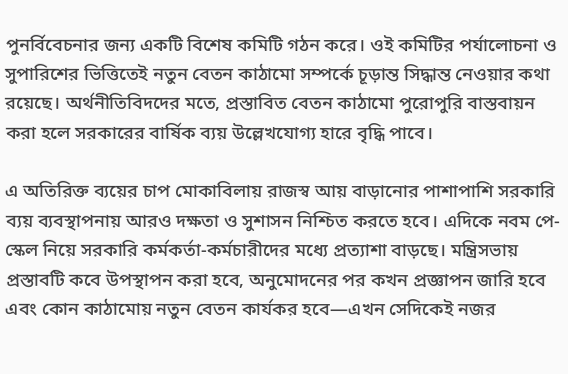পুনর্বিবেচনার জন্য একটি বিশেষ কমিটি গঠন করে। ওই কমিটির পর্যালোচনা ও সুপারিশের ভিত্তিতেই নতুন বেতন কাঠামো সম্পর্কে চূড়ান্ত সিদ্ধান্ত নেওয়ার কথা রয়েছে। অর্থনীতিবিদদের মতে, প্রস্তাবিত বেতন কাঠামো পুরোপুরি বাস্তবায়ন করা হলে সরকারের বার্ষিক ব্যয় উল্লেখযোগ্য হারে বৃদ্ধি পাবে।

এ অতিরিক্ত ব্যয়ের চাপ মোকাবিলায় রাজস্ব আয় বাড়ানোর পাশাপাশি সরকারি ব্যয় ব্যবস্থাপনায় আরও দক্ষতা ও সুশাসন নিশ্চিত করতে হবে। এদিকে নবম পে-স্কেল নিয়ে সরকারি কর্মকর্তা-কর্মচারীদের মধ্যে প্রত্যাশা বাড়ছে। মন্ত্রিসভায় প্রস্তাবটি কবে উপস্থাপন করা হবে, অনুমোদনের পর কখন প্রজ্ঞাপন জারি হবে এবং কোন কাঠামোয় নতুন বেতন কার্যকর হবে—এখন সেদিকেই নজর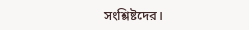সংশ্লিষ্টদের।